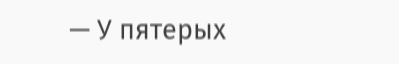— У пятерых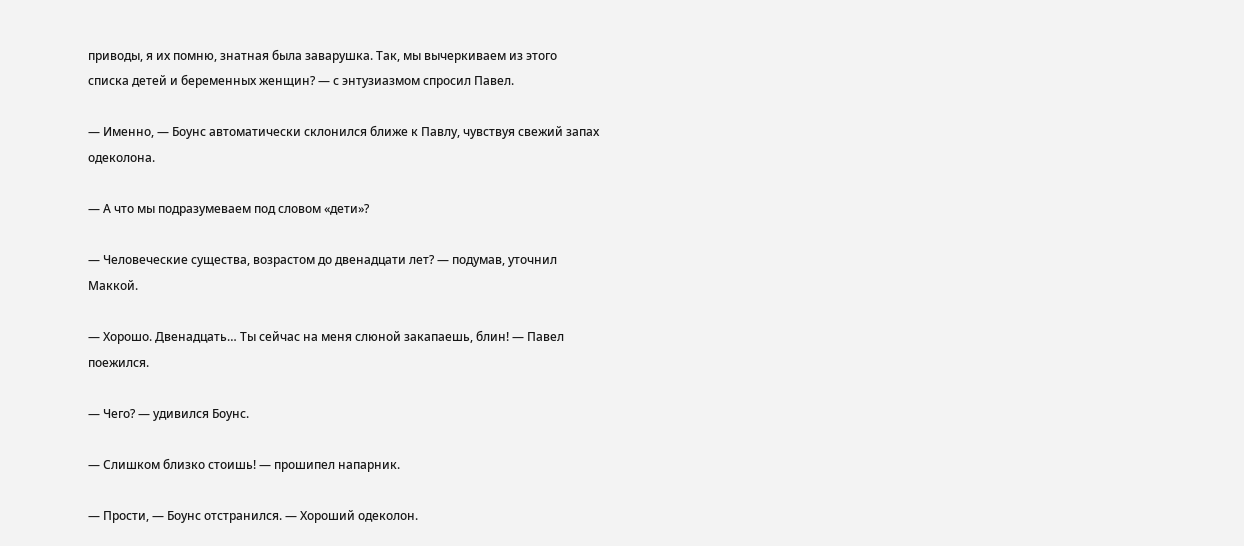приводы, я их помню, знатная была заварушка. Так, мы вычеркиваем из этого списка детей и беременных женщин? — с энтузиазмом спросил Павел.

— Именно, — Боунс автоматически склонился ближе к Павлу, чувствуя свежий запах одеколона.

— А что мы подразумеваем под словом «дети»?

— Человеческие существа, возрастом до двенадцати лет? — подумав, уточнил Маккой.

— Хорошо. Двенадцать… Ты сейчас на меня слюной закапаешь, блин! — Павел поежился.

— Чего? — удивился Боунс.

— Слишком близко стоишь! — прошипел напарник.

— Прости, — Боунс отстранился. — Хороший одеколон.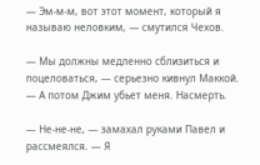— Эм-м-м, вот этот момент, который я называю неловким, — смутился Чехов.

— Мы должны медленно сблизиться и поцеловаться, — серьезно кивнул Маккой. — А потом Джим убьет меня. Насмерть.

— Не-не-не, — замахал руками Павел и рассмеялся. — Я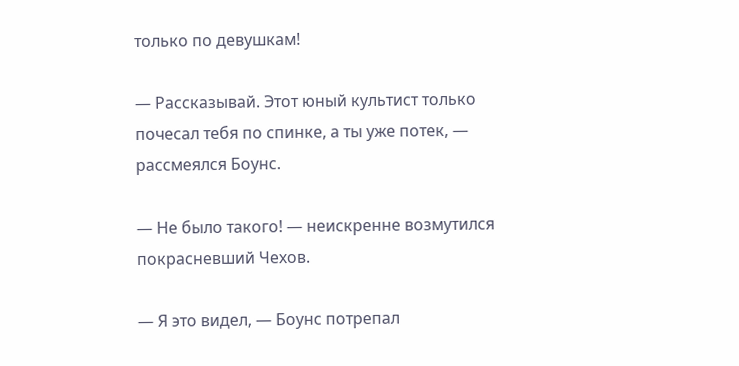только по девушкам!

— Рассказывай. Этот юный культист только почесал тебя по спинке, а ты уже потек, — рассмеялся Боунс.

— Не было такого! — неискренне возмутился покрасневший Чехов.

— Я это видел, — Боунс потрепал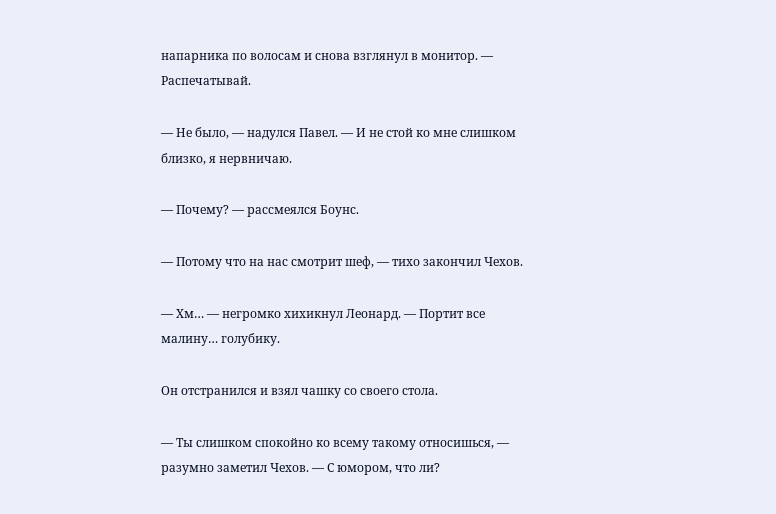напарника по волосам и снова взглянул в монитор. — Распечатывай.

— Не было, — надулся Павел. — И не стой ко мне слишком близко, я нервничаю.

— Почему? — рассмеялся Боунс.

— Потому что на нас смотрит шеф, — тихо закончил Чехов.

— Хм… — негромко хихикнул Леонард. — Портит все малину… голубику.

Он отстранился и взял чашку со своего стола.

— Ты слишком спокойно ко всему такому относишься, — разумно заметил Чехов. — С юмором, что ли?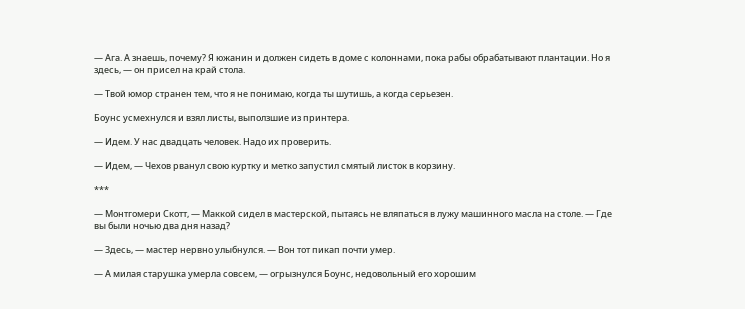— Ага. А знаешь, почему? Я южанин и должен сидеть в доме с колоннами, пока рабы обрабатывают плантации. Но я здесь, — он присел на край стола.

— Твой юмор странен тем, что я не понимаю, когда ты шутишь, а когда серьезен.

Боунс усмехнулся и взял листы, выползшие из принтера.

— Идем. У нас двадцать человек. Надо их проверить.

— Идем, — Чехов рванул свою куртку и метко запустил смятый листок в корзину.

***

— Монтгомери Скотт, — Маккой сидел в мастерской, пытаясь не вляпаться в лужу машинного масла на столе. — Где вы были ночью два дня назад?

— Здесь, — мастер нервно улыбнулся. — Вон тот пикап почти умер.

— А милая старушка умерла совсем, — огрызнулся Боунс, недовольный его хорошим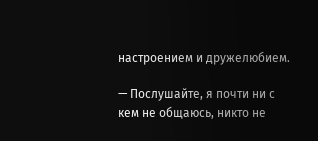настроением и дружелюбием.

— Послушайте, я почти ни с кем не общаюсь, никто не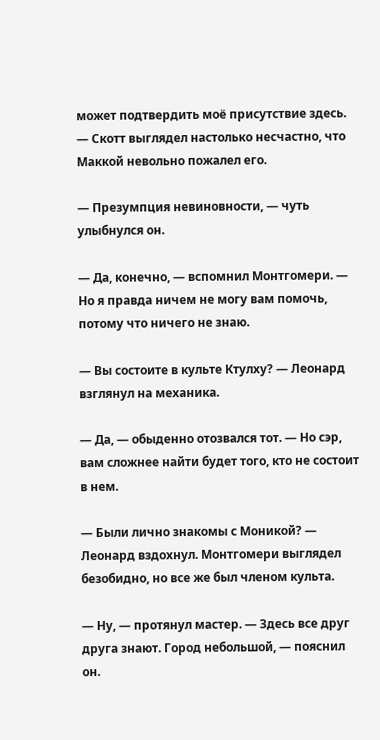может подтвердить моё присутствие здесь. — Скотт выглядел настолько несчастно, что Маккой невольно пожалел его.

— Презумпция невиновности, — чуть улыбнулся он.

— Да, конечно, — вспомнил Монтгомери. — Но я правда ничем не могу вам помочь, потому что ничего не знаю.

— Вы состоите в культе Ктулху? — Леонард взглянул на механика.

— Да, — обыденно отозвался тот. — Но сэр, вам сложнее найти будет того, кто не состоит в нем.

— Были лично знакомы с Моникой? — Леонард вздохнул. Монтгомери выглядел безобидно, но все же был членом культа.

— Ну, — протянул мастер. — Здесь все друг друга знают. Город небольшой, — пояснил он.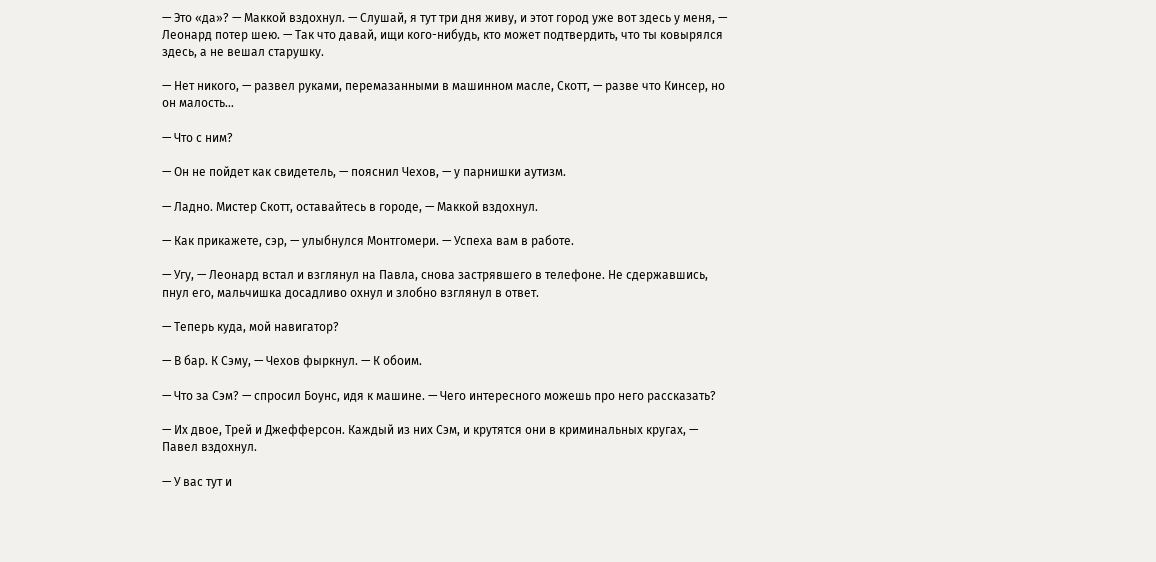— Это «да»? — Маккой вздохнул. — Слушай, я тут три дня живу, и этот город уже вот здесь у меня, — Леонард потер шею. — Так что давай, ищи кого-нибудь, кто может подтвердить, что ты ковырялся здесь, а не вешал старушку.

— Нет никого, — развел руками, перемазанными в машинном масле, Скотт, — разве что Кинсер, но он малость…

— Что с ним?

— Он не пойдет как свидетель, — пояснил Чехов, — у парнишки аутизм.

— Ладно. Мистер Скотт, оставайтесь в городе, — Маккой вздохнул.

— Как прикажете, сэр, — улыбнулся Монтгомери. — Успеха вам в работе.

— Угу, — Леонард встал и взглянул на Павла, снова застрявшего в телефоне. Не сдержавшись, пнул его, мальчишка досадливо охнул и злобно взглянул в ответ.

— Теперь куда, мой навигатор?

— В бар. К Сэму, — Чехов фыркнул. — К обоим.

— Что за Сэм? — спросил Боунс, идя к машине. — Чего интересного можешь про него рассказать?

— Их двое, Трей и Джефферсон. Каждый из них Сэм, и крутятся они в криминальных кругах, — Павел вздохнул.

— У вас тут и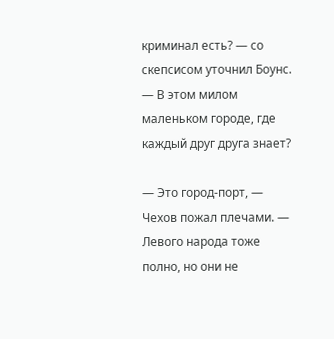криминал есть? — со скепсисом уточнил Боунс. — В этом милом маленьком городе, где каждый друг друга знает?

— Это город-порт, — Чехов пожал плечами. — Левого народа тоже полно, но они не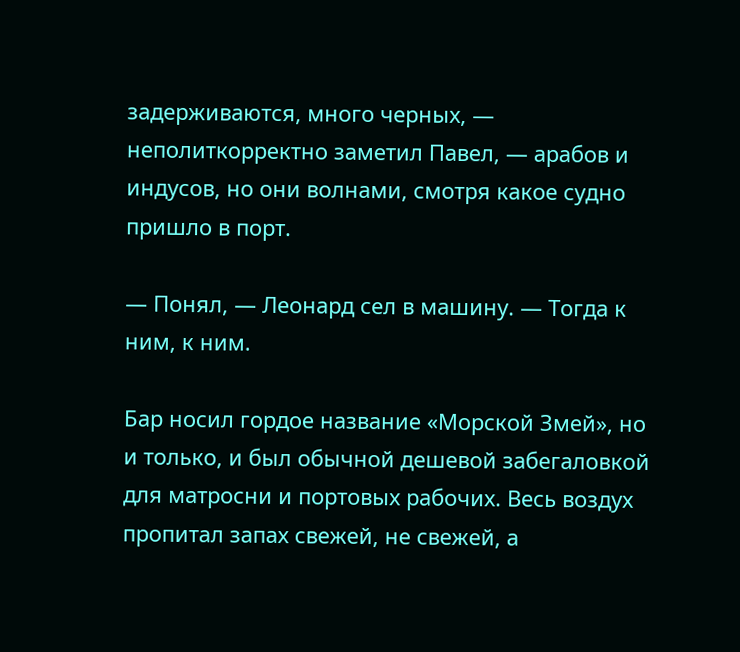задерживаются, много черных, — неполиткорректно заметил Павел, — арабов и индусов, но они волнами, смотря какое судно пришло в порт.

— Понял, — Леонард сел в машину. — Тогда к ним, к ним.

Бар носил гордое название «Морской Змей», но и только, и был обычной дешевой забегаловкой для матросни и портовых рабочих. Весь воздух пропитал запах свежей, не свежей, а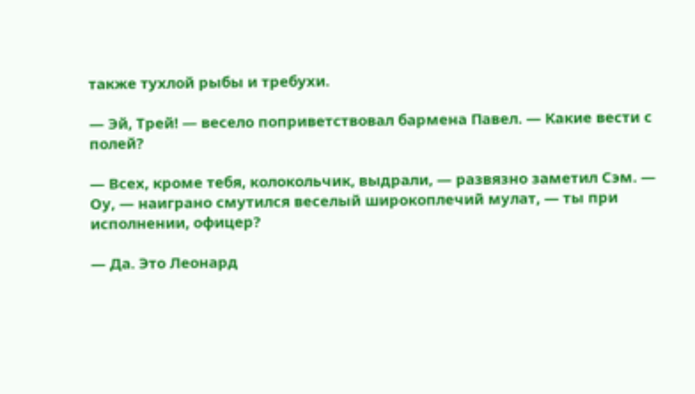также тухлой рыбы и требухи.

— Эй, Трей! — весело поприветствовал бармена Павел. — Какие вести с полей?

— Всех, кроме тебя, колокольчик, выдрали, — развязно заметил Сэм. — Оу, — наиграно смутился веселый широкоплечий мулат, — ты при исполнении, офицер?

— Да. Это Леонард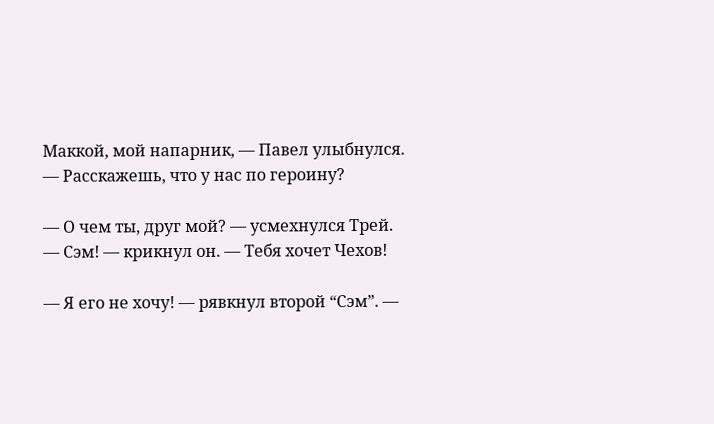Маккой, мой напарник, — Павел улыбнулся. — Расскажешь, что у нас по героину?

— О чем ты, друг мой? — усмехнулся Трей. — Сэм! — крикнул он. — Тебя хочет Чехов!

— Я его не хочу! — рявкнул второй “Сэм”. —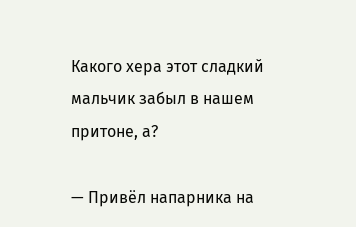Какого хера этот сладкий мальчик забыл в нашем притоне, а?

— Привёл напарника на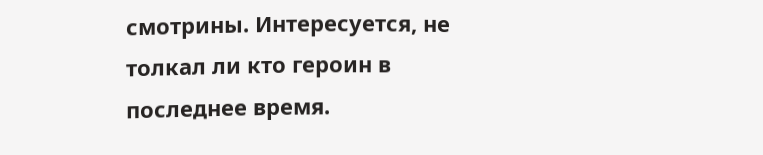смотрины. Интересуется, не толкал ли кто героин в последнее время.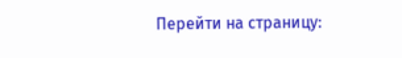Перейти на страницу: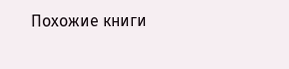Похожие книги